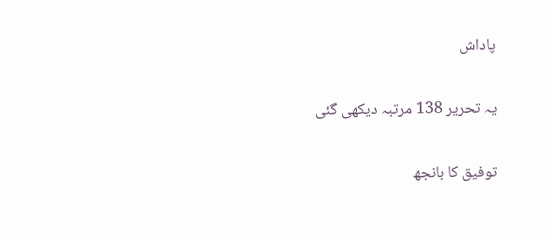پاداش

یہ تحریر 138 مرتبہ دیکھی گئی

توفیق کا بانجھ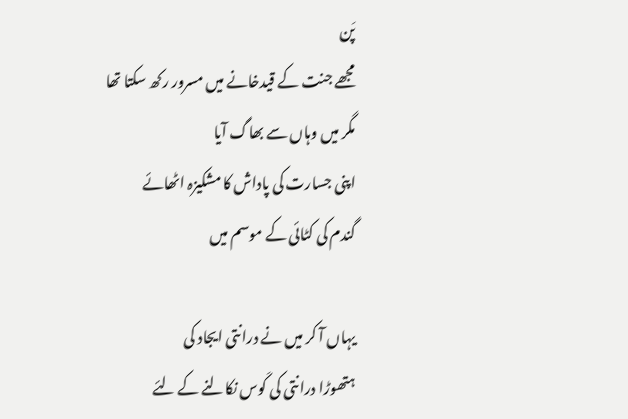پَن
مجھے جنت کے قیدخانے میں مسرور رکھ سکتا تھا
مگر میں وہاں سے بھاگ آیا
اپنی جسارت کی پاداش کا مشکیزہ اٹھائے
گندم کی کٹائی کے موسم میں

یہاں آ کر میں نے درانتی ایجاد کی
ہتھوڑا درانتی کی کَوس نکالنے کے لئے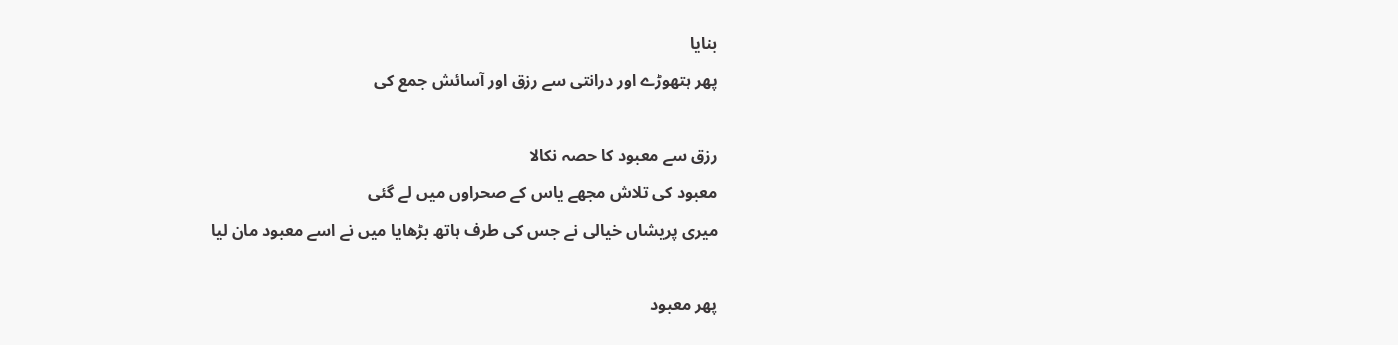بنایا
پھر ہتھوڑے اور درانتی سے رزق اور آسائش جمع کی

رزق سے معبود کا حصہ نکالا
معبود کی تلاش مجھے یاس کے صحراوں میں لے گئی
میری پریشاں خیالی نے جس کی طرف ہاتھ بڑھایا میں نے اسے معبود مان لیا

پھر معبود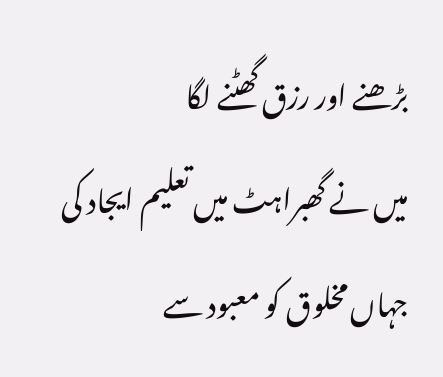بڑھنے اور رزق گھٹنے لگا
میں نے گھبراہٹ میں تعلیم ایجاد کی
جہاں مخلوق کو معبود سے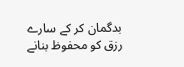بدگمان کر کے سارے رزق کو محفوظ بنانے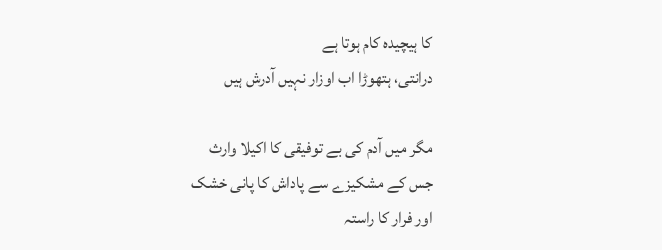کا ہیچیدہ کام ہوتا ہے
درانتی، ہتھوڑا اب اوزار نہیں آدرش ہیں

مگر میں آدم کی بے توفیقی کا اکیلا وارث
جس کے مشکیزے سے پاداش کا پانی خشک
اور فرار کا راستہ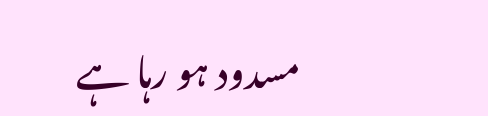مسدود ہو رہا ہے